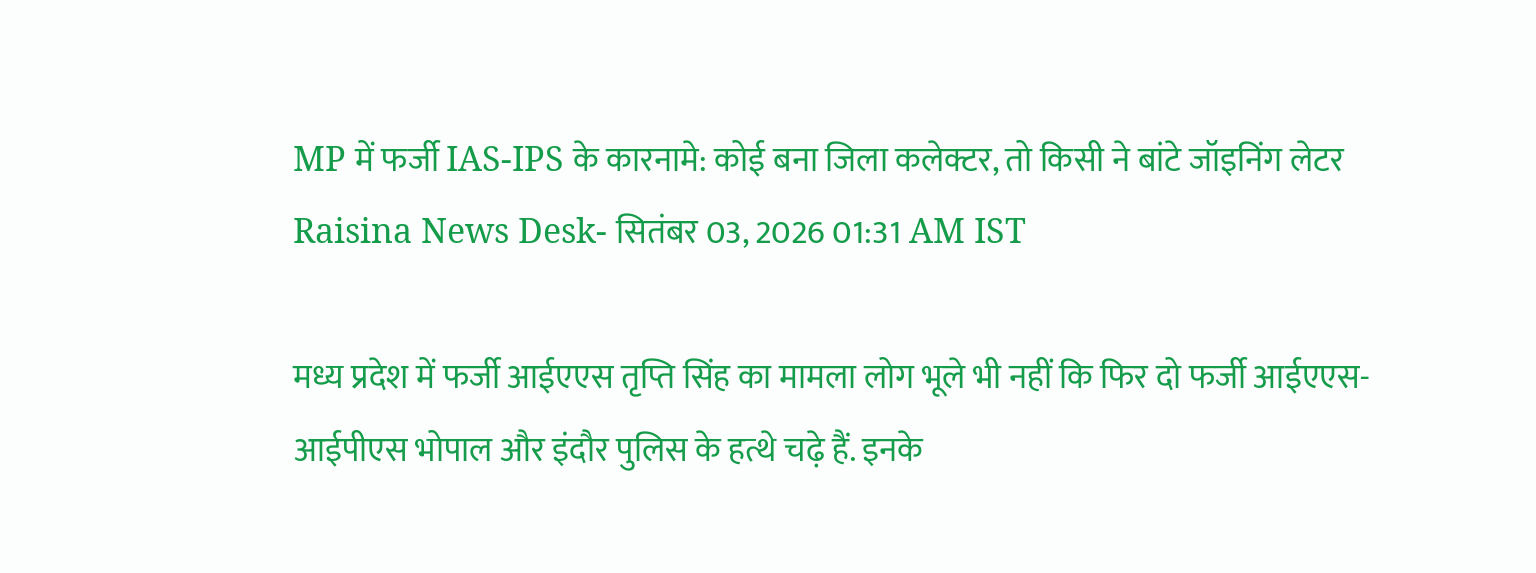MP में फर्जी IAS-IPS के कारनामे: कोई बना जिला कलेक्टर, तो किसी ने बांटे जॉइनिंग लेटर
Raisina News Desk- सितंबर 03, 2026 01:31 AM IST

मध्य प्रदेश में फर्जी आईएएस तृप्ति सिंह का मामला लोग भूले भी नहीं कि फिर दो फर्जी आईएएस-आईपीएस भोपाल और इंदौर पुलिस के हत्थे चढ़े हैं. इनके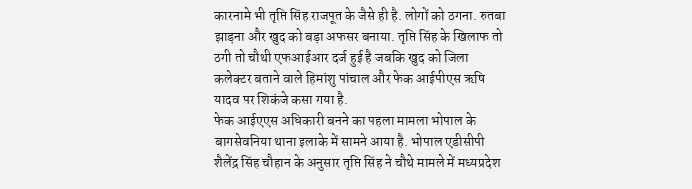कारनामे भी तृप्ति सिंह राजपूत के जैसे ही है. लोगों को ठगना. रुतबा झाड़ना और खुद को बड़ा अफसर बनाया. तृप्ति सिंह के खिलाफ तो ठगी तो चौथी एफआईआर दर्ज हुई है जबकि खुद को जिला कलेक्टर बताने वाले हिमांशु पांचाल और फेक आईपीएस ऋषि यादव पर शिकंजे कसा गया है.
फेक आईएएस अधिकारी बनने का पहला मामला भोपाल के बागसेवनिया थाना इलाके में सामने आया है. भोपाल एडीसीपी शैलेंद्र सिंह चौहान के अनुसार तृप्ति सिंह ने चौथे मामले में मध्यप्रदेश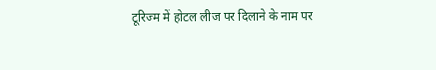टूरिज्म में होटल लीज पर दिलाने के नाम पर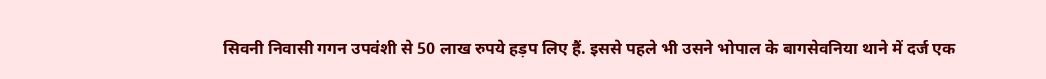सिवनी निवासी गगन उपवंशी से 50 लाख रुपये हड़प लिए हैं. इससे पहले भी उसने भोपाल के बागसेवनिया थाने में दर्ज एक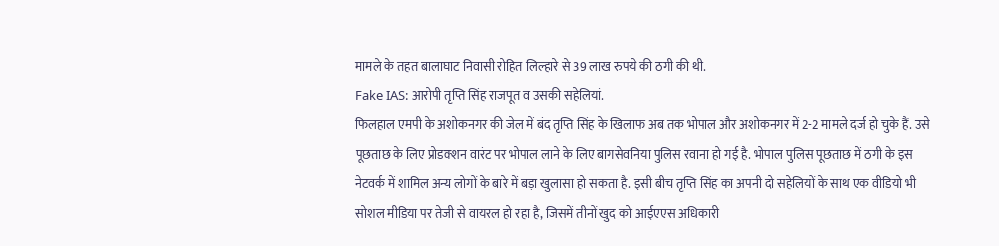मामले के तहत बालाघाट निवासी रोहित लिल्हारे से 39 लाख रुपये की ठगी की थी.
Fake IAS: आरोपी तृप्ति सिंह राजपूत व उसकी सहेलियां.
फिलहाल एमपी के अशोकनगर की जेल में बंद तृप्ति सिंह के खिलाफ अब तक भोपाल और अशोकनगर में 2-2 मामले दर्ज हो चुके हैं. उसे पूछताछ के लिए प्रोडक्शन वारंट पर भोपाल लाने के लिए बागसेवनिया पुलिस रवाना हो गई है. भोपाल पुलिस पूछताछ में ठगी के इस नेटवर्क में शामिल अन्य लोगों के बारे में बड़ा खुलासा हो सकता है. इसी बीच तृप्ति सिंह का अपनी दो सहेलियों के साथ एक वीडियो भी सोशल मीडिया पर तेजी से वायरल हो रहा है, जिसमें तीनों खुद को आईएएस अधिकारी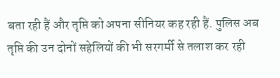बता रही हैं और तृप्ति को अपना सीनियर कह रही हैं. पुलिस अब तृप्ति की उन दोनों सहेलियों की भी सरगर्मी से तलाश कर रही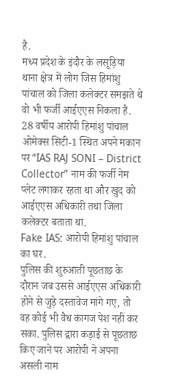है.
मध्य प्रदेश के इंदौर के लसूड़िया थाना क्षेत्र में लोग जिस हिमांशु पांचाल को जिला कलेक्टर समझते थे वो भी फर्जी आईएएस निकला है. 28 वर्षीय आरोपी हिमांशु पांचाल ओमेक्स सिटी-1 स्थित अपने मकान पर “IAS RAJ SONI – District Collector” नाम की फर्जी नेम प्लेट लगाकर रहता था और खुद को आईएएस अधिकारी तथा जिला कलेक्टर बताता था.
Fake IAS: आरोपी हिमांशु पांचाल का घर.
पुलिस की शुरुआती पूछताछ के दौरान जब उससे आईएएस अधिकारी होने से जुड़े दस्तावेज मांगे गए, तो वह कोई भी वैध कागज पेश नहीं कर सका. पुलिस द्वारा कड़ाई से पूछताछ किए जाने पर आरोपी ने अपना असली नाम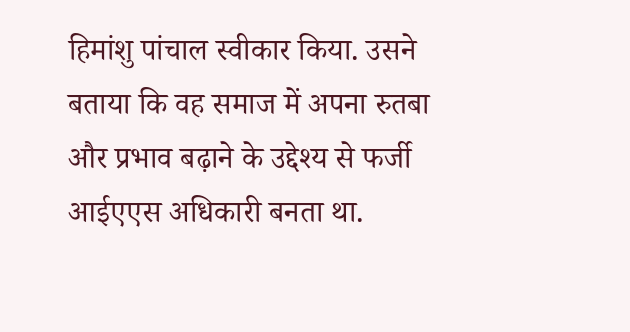हिमांशु पांचाल स्वीकार किया. उसने बताया कि वह समाज में अपना रुतबा और प्रभाव बढ़ाने के उद्देश्य से फर्जी आईएएस अधिकारी बनता था.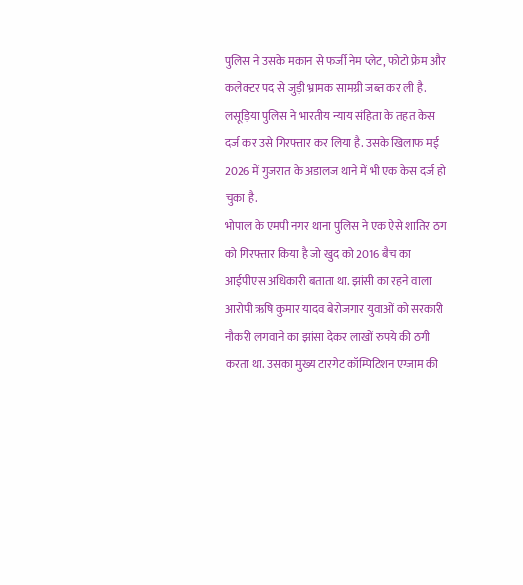पुलिस ने उसके मकान से फर्जी नेम प्लेट, फोटो फ्रेम और कलेक्टर पद से जुड़ी भ्रामक सामग्री जब्त कर ली है. लसूड़िया पुलिस ने भारतीय न्याय संहिता के तहत केस दर्ज कर उसे गिरफ्तार कर लिया है. उसके खिलाफ मई 2026 में गुजरात के अडालज थाने में भी एक केस दर्ज हो चुका है.
भोपाल के एमपी नगर थाना पुलिस ने एक ऐसे शातिर ठग को गिरफ्तार किया है जो खुद को 2016 बैच का आईपीएस अधिकारी बताता था. झांसी का रहने वाला आरोपी ऋषि कुमार यादव बेरोजगार युवाओं को सरकारी नौकरी लगवाने का झांसा देकर लाखों रुपये की ठगी करता था. उसका मुख्य टारगेट कॉम्पिटिशन एग्जाम की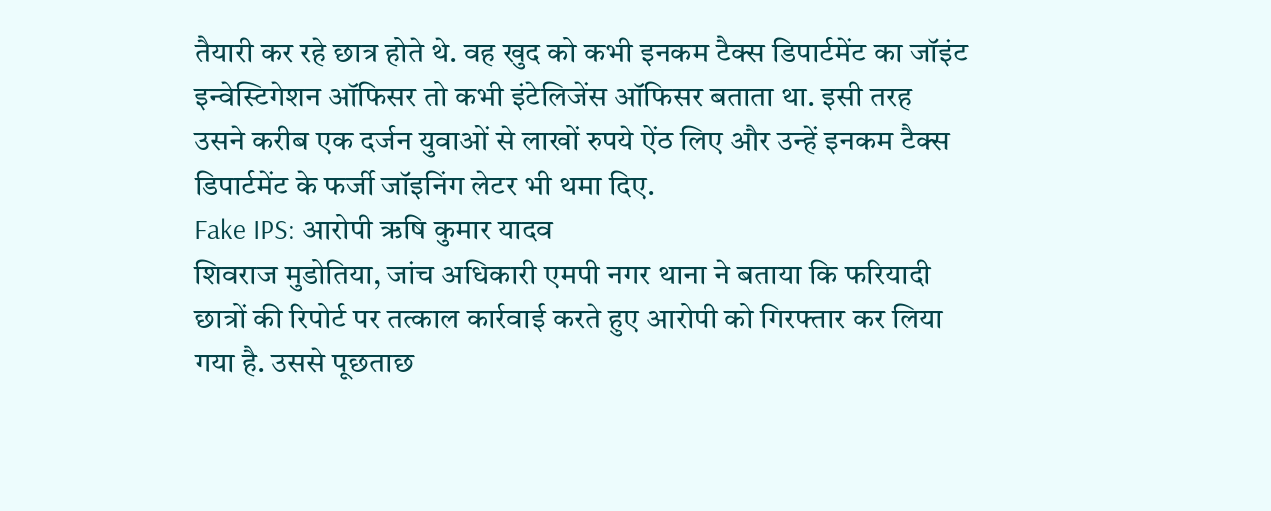तैयारी कर रहे छात्र होते थे. वह खुद को कभी इनकम टैक्स डिपार्टमेंट का जॉइंट इन्वेस्टिगेशन ऑफिसर तो कभी इंटेलिजेंस ऑफिसर बताता था. इसी तरह उसने करीब एक दर्जन युवाओं से लाखों रुपये ऐंठ लिए और उन्हें इनकम टैक्स डिपार्टमेंट के फर्जी जॉइनिंग लेटर भी थमा दिए.
Fake IPS: आरोपी ऋषि कुमार यादव
शिवराज मुडोतिया, जांच अधिकारी एमपी नगर थाना ने बताया कि फरियादी छात्रों की रिपोर्ट पर तत्काल कार्रवाई करते हुए आरोपी को गिरफ्तार कर लिया गया है. उससे पूछताछ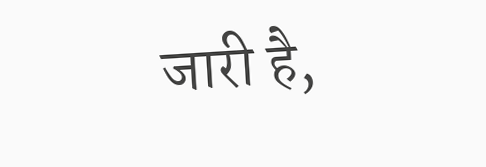जारी है,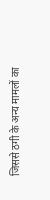जिससे ठगी के अन्य मामलों का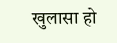खुलासा हो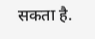सकता है.